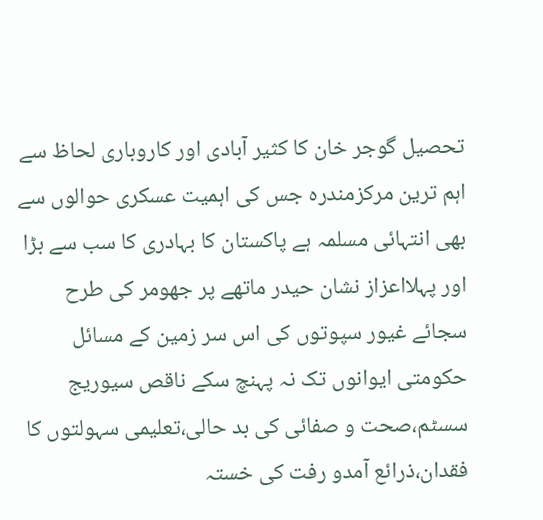تحصیل گوجر خان کا کثیر آبادی اور کاروباری لحاظ سے اہم ترین مرکزمندرہ جس کی اہمیت عسکری حوالوں سے بھی انتہائی مسلمہ ہے پاکستان کا بہادری کا سب سے بڑا اور پہلااعزاز نشان حیدر ماتھے پر جھومر کی طرح سجائے غیور سپوتوں کی اس سر زمین کے مسائل حکومتی ایوانوں تک نہ پہنچ سکے ناقص سیوریج سسٹم،صحت و صفائی کی بد حالی،تعلیمی سہولتوں کا فقدان،ذرائع آمدو رفت کی خستہ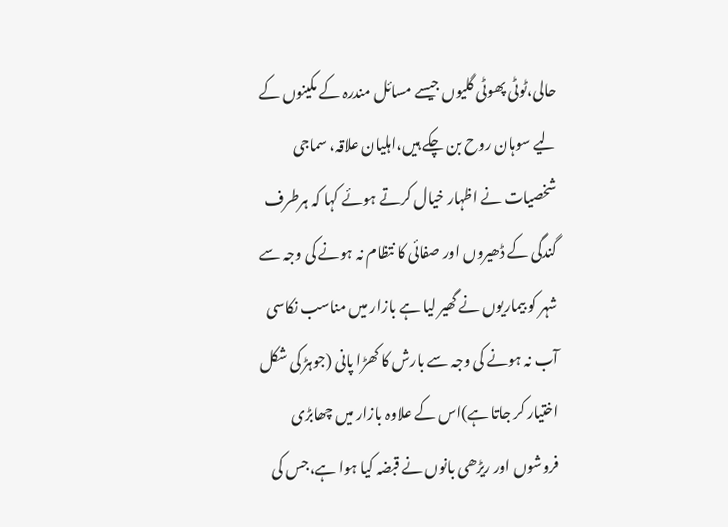حالی،ٹوٹی پھوٹی گلیوں جیسے مسائل مندرہ کے مکینوں کے لیے سوہان روح بن چکے ہیں،اہلیان علاقہ، سماجی شخصیات نے اظہار خیال کرتے ہوئے کہا کہ ہرطرف گندگی کے ڈھیروں اور صفائی کا نتظام نہ ہونے کی وجہ سے شہر کو بیماریوں نے گھیر لیا ہے بازار میں مناسب نکاسی آب نہ ہونے کی وجہ سے بارش کا کھڑا پانی (جوہڑ کی شکل اختیار کر جاتا ہے)اس کے علاوہ بازار میں چھابڑی فروشوں اور ریڑھی بانوں نے قبضہ کیا ہوا ہے،جس کی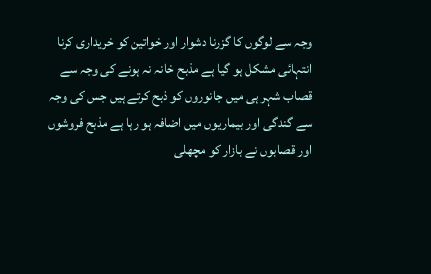وجہ سے لوگوں کا گزرنا دشوار اور خواتین کو خریداری کرنا انتہائی مشکل ہو گیا ہے مذبح خانہ نہ ہونے کی وجہ سے قصاب شہر ہی میں جانوروں کو ذبح کرتے ہیں جس کی وجہ سے گندگی اور بیماریوں میں اضافہ ہو رہا ہے مذبح فروشوں اور قصابوں نے بازار کو مچھلی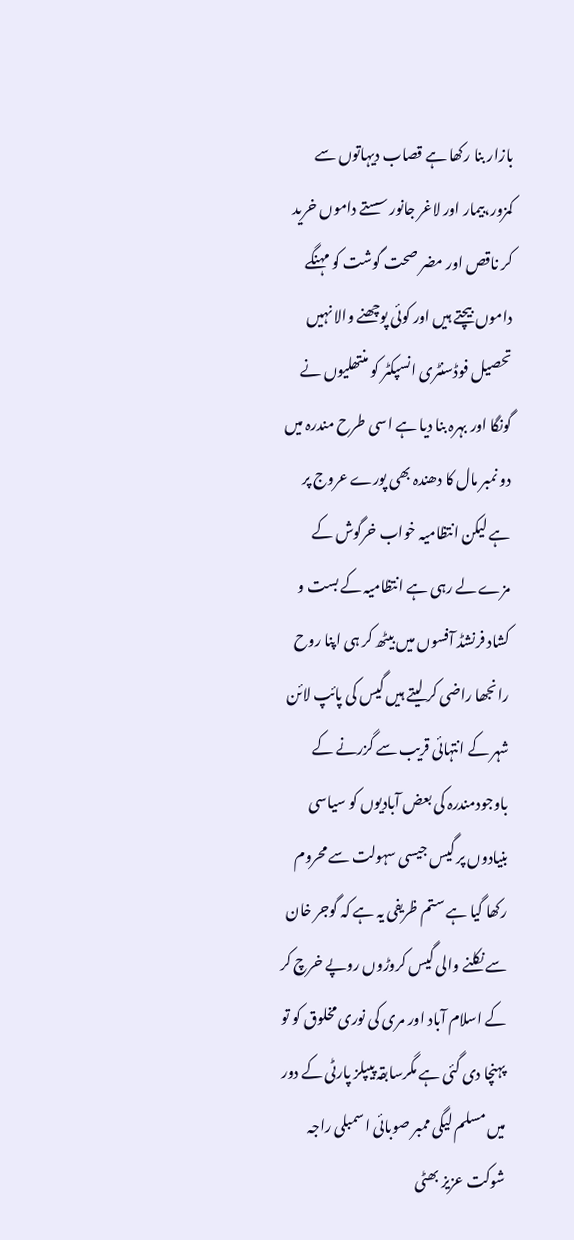بازار بنا رکھا ہے قصاب دیہاتوں سے کمزور،بیمار اور لاغر جانور سستے داموں خرید کر ناقص اور مضر صحت گوشت کو مہنگے داموں بیچتے ہیں اور کوئی پوچھنے والا نہیں تحصیل فوڈسنٹری انسپکٹر کو منتھلیوں نے گونگا اور بہرہ بنا دیا ہے اسی طرح مندرہ میں دو نمبر مال کا دھندہ بھی پورے عروج پر ہے لیکن انتظامیہ خواب خرگوش کے مزے لے رہی ہے انتظامیہ کے بست و کشاد فرنشڈ آفسوں میں بیٹھ کر ہی اپنا روح رانجھا راضی کر لیتے ہیں گیس کی پائپ لائن شہر کے انتہائی قریب سے گزرنے کے باوجودمندرہ کی بعض آبادیوں کو سیاسی بنیادوں پر گیس جیسی سہولت سے محروم رکھا گیا ہے ستم ظریفی یہ ہے کہ گوجر خان سے نکلنے والی گیس کروڑوں روپے خرچ کر کے اسلام آباد اور مری کی نوری مخلوق کو تو پہنچا دی گئی ہے مگرسابقہ پیپلز پارٹی کے دور میں مسلم لیگی ممبر صوبائی اسمبلی راجہ شوکت عزیز بھٹی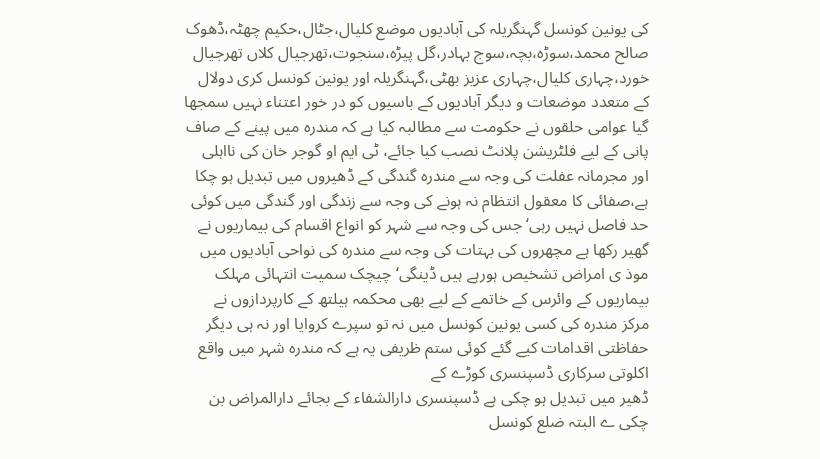کی یونین کونسل گہنگریلہ کی آبادیوں موضع کلیال،جٹال،حکیم چھٹہ،ڈھوک صالح محمد،سوڑہ،بچہ،سوج بہادر،گل پیڑہ،سنجوت،تھرجیال کلاں تھرجیال خورد،چہاری کلیال،چہاری عزیز بھٹی،گہنگریلہ اور یونین کونسل کری دولال کے متعدد موضعات و دیگر آبادیوں کے باسیوں کو در خور اعتناء نہیں سمجھا گیا عوامی حلقوں نے حکومت سے مطالبہ کیا ہے کہ مندرہ میں پینے کے صاف پانی کے لیے فلٹریشن پلانٹ نصب کیا جائے، ٹی ایم او گوجر خان کی نااہلی اور مجرمانہ عفلت کی وجہ سے مندرہ گندگی کے ڈھیروں میں تبدیل ہو چکا ہے،صفائی کا معقول انتظام نہ ہونے کی وجہ سے زندگی اور گندگی میں کوئی حد فاصل نہیں رہی‘جس کی وجہ سے شہر کو انواع اقسام کی بیماریوں نے گھیر رکھا ہے مچھروں کی بہتات کی وجہ سے مندرہ کی نواحی آبادیوں میں موذ ی امراض تشخیص ہورہے ہیں ڈینگی‘چیچک سمیت انتہائی مہلک بیماریوں کے وائرس کے خاتمے کے لیے بھی محکمہ ہیلتھ کے کارپردازوں نے مرکز مندرہ کی کسی یونین کونسل میں نہ تو سپرے کروایا اور نہ ہی دیگر حفاظتی اقدامات کیے گئے کوئی ستم ظریفی یہ ہے کہ مندرہ شہر میں واقع اکلوتی سرکاری ڈسپنسری کوڑے کے
ڈھیر میں تبدیل ہو چکی ہے ڈسپنسری دارالشفاء کے بجائے دارالمراض بن چکی ے البتہ ضلع کونسل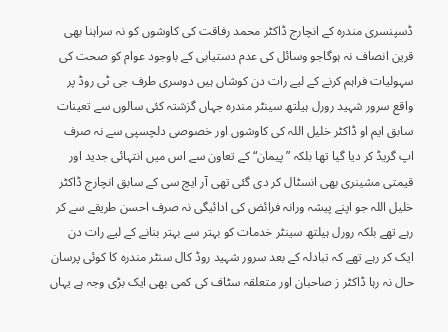ڈسپنسری مندرہ کے انچارج ڈاکٹر محمد رفاقت کی کاوشوں کو نہ سراہنا بھی قرین انصاف نہ ہوگاجو وسائل کی عدم دستیابی کے باوجود عوام کو صحت کی سہولیات فراہم کرنے کے لیے رات دن کوشاں ہیں دوسری طرف جی ٹی روڈ پر واقع سرور شہید رورل ہیلتھ سینٹر مندرہ جہاں گزشتہ کئی سالوں سے تعینات سابق ایم او ڈاکٹر خلیل اللہ کی کاوشوں اور خصوصی دلچسپی سے نہ صرف اپ گریڈ کر دیا گیا تھا بلکہ ”پیمان“ کے تعاون سے اس میں انتہائی جدید اور قیمتی مشینری بھی انسٹال کر دی گئی تھی آر ایچ سی کے سابق انچارج ڈاکٹر خلیل اللہ جو اپنے پیشہ ورانہ فرائض کی ادائیگی نہ صرف احسن طریقے سے کر رہے تھے بلکہ رورل ہیلتھ سینٹر خدمات کو بہتر سے بہتر بنانے کے لیے رات دن ایک کر رہے تھے کہ تبادلہ کے بعد سرور شہید روڈ کال سنٹر مندرہ کا کوئی پرسان حال نہ رہا ڈاکٹر ز صاحبان اور متعلقہ سٹاف کی کمی بھی ایک بڑی وجہ ہے یہاں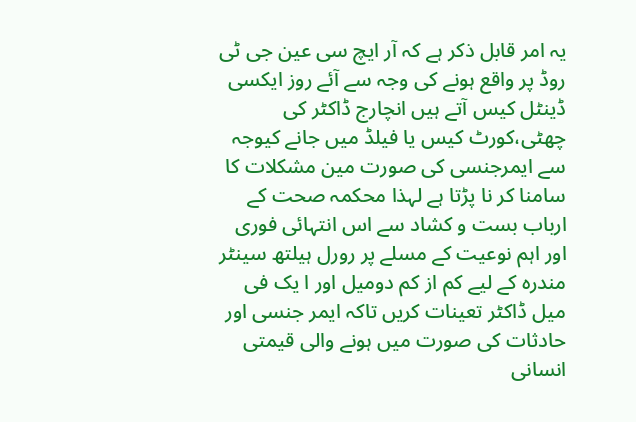یہ امر قابل ذکر ہے کہ آر ایچ سی عین جی ٹی روڈ پر واقع ہونے کی وجہ سے آئے روز ایکسی ڈینٹل کیس آتے ہیں انچارج ڈاکٹر کی چھٹی،کورٹ کیس یا فیلڈ میں جانے کیوجہ سے ایمرجنسی کی صورت مین مشکلات کا سامنا کر نا پڑتا ہے لہذا محکمہ صحت کے ارباب بست و کشاد سے اس انتہائی فوری اور اہم نوعیت کے مسلے پر رورل ہیلتھ سینٹر مندرہ کے لیے کم از کم دومیل اور ا یک فی میل ڈاکٹر تعینات کریں تاکہ ایمر جنسی اور حادثات کی صورت میں ہونے والی قیمتی انسانی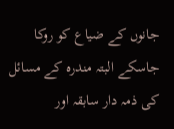جانوں کے ضیاع کو روکا جاسکے البتہ مندرہ کے مسائل کی ذمہ دار سابقہ اور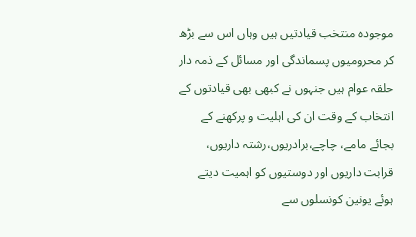موجودہ منتخب قیادتیں ہیں وہاں اس سے بڑھ کر محرومیوں پسماندگی اور مسائل کے ذمہ دار حلقہ عوام ہیں جنہوں نے کبھی بھی قیادتوں کے انتخاب کے وقت ان کی اہلیت و پرکھنے کے بجائے مامے، چاچے،برادریوں،رشتہ داریوں، قرابت داریوں اور دوستیوں کو اہمیت دیتے ہوئے یونین کونسلوں سے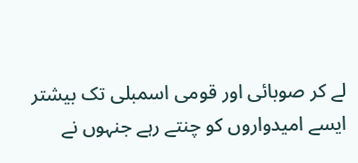لے کر صوبائی اور قومی اسمبلی تک بیشتر ایسے امیدواروں کو چنتے رہے جنہوں نے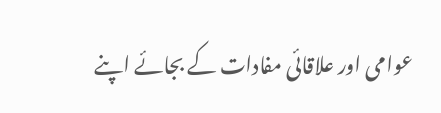عوامی اور علاقائی مفادات کے بجائے اپنے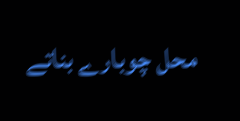محل چوبارے بناتے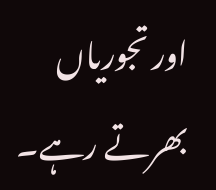اور تجوریاں بھرتے رہے۔